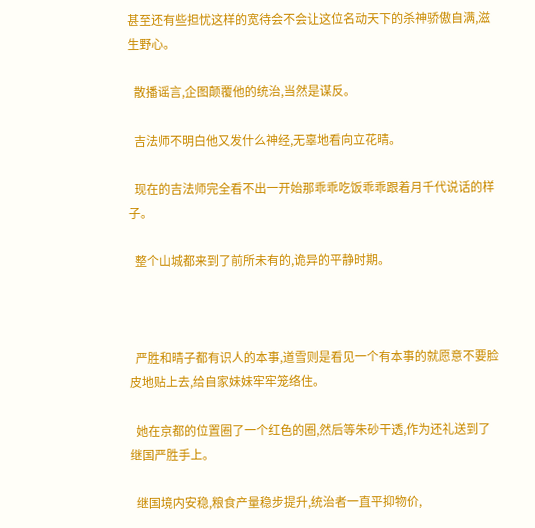甚至还有些担忧这样的宽待会不会让这位名动天下的杀神骄傲自满,滋生野心。

  散播谣言,企图颠覆他的统治,当然是谋反。

  吉法师不明白他又发什么神经,无辜地看向立花晴。

  现在的吉法师完全看不出一开始那乖乖吃饭乖乖跟着月千代说话的样子。

  整个山城都来到了前所未有的,诡异的平静时期。



  严胜和晴子都有识人的本事,道雪则是看见一个有本事的就愿意不要脸皮地贴上去,给自家妹妹牢牢笼络住。

  她在京都的位置圈了一个红色的圈,然后等朱砂干透,作为还礼送到了继国严胜手上。

  继国境内安稳,粮食产量稳步提升,统治者一直平抑物价,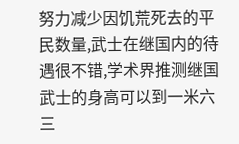努力减少因饥荒死去的平民数量,武士在继国内的待遇很不错,学术界推测继国武士的身高可以到一米六三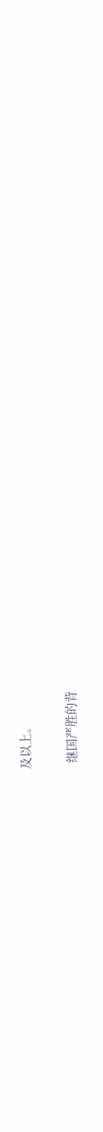及以上。

  继国严胜的背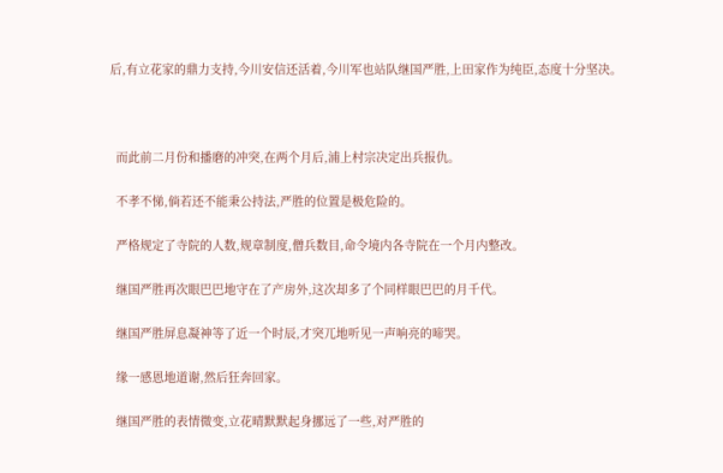后,有立花家的鼎力支持,今川安信还活着,今川军也站队继国严胜,上田家作为纯臣,态度十分坚决。



  而此前二月份和播磨的冲突,在两个月后,浦上村宗决定出兵报仇。

  不孝不悌,倘若还不能秉公持法,严胜的位置是极危险的。

  严格规定了寺院的人数,规章制度,僧兵数目,命令境内各寺院在一个月内整改。

  继国严胜再次眼巴巴地守在了产房外,这次却多了个同样眼巴巴的月千代。

  继国严胜屏息凝神等了近一个时辰,才突兀地听见一声响亮的啼哭。

  缘一感恩地道谢,然后狂奔回家。

  继国严胜的表情微变,立花晴默默起身挪远了一些,对严胜的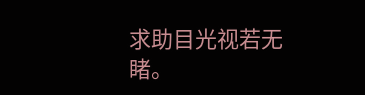求助目光视若无睹。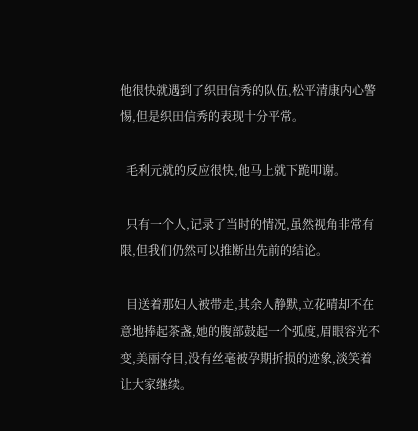他很快就遇到了织田信秀的队伍,松平清康内心警惕,但是织田信秀的表现十分平常。

  毛利元就的反应很快,他马上就下跪叩谢。

  只有一个人,记录了当时的情况,虽然视角非常有限,但我们仍然可以推断出先前的结论。

  目送着那妇人被带走,其余人静默,立花晴却不在意地捧起茶盏,她的腹部鼓起一个弧度,眉眼容光不变,美丽夺目,没有丝毫被孕期折损的迹象,淡笑着让大家继续。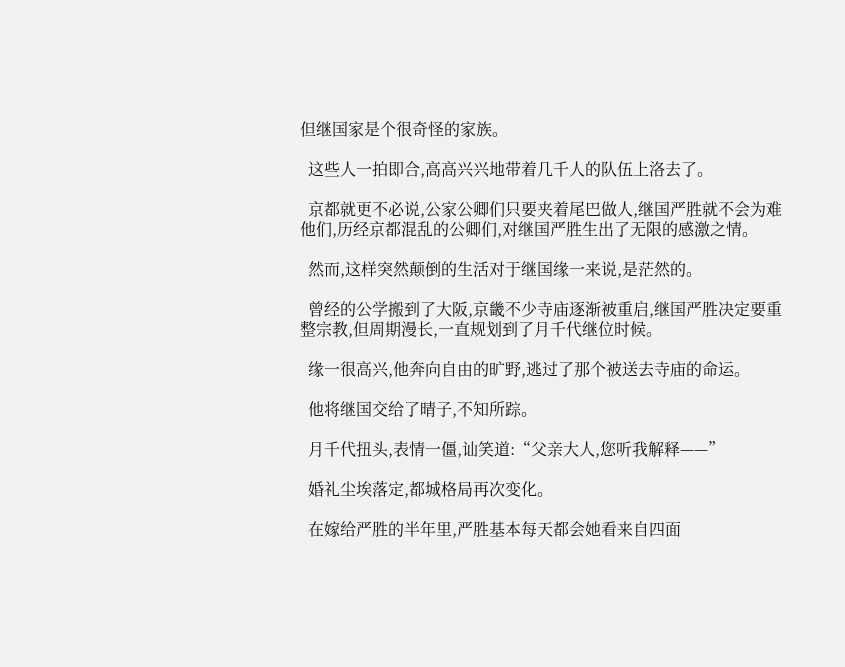但继国家是个很奇怪的家族。

  这些人一拍即合,高高兴兴地带着几千人的队伍上洛去了。

  京都就更不必说,公家公卿们只要夹着尾巴做人,继国严胜就不会为难他们,历经京都混乱的公卿们,对继国严胜生出了无限的感激之情。

  然而,这样突然颠倒的生活对于继国缘一来说,是茫然的。

  曾经的公学搬到了大阪,京畿不少寺庙逐渐被重启,继国严胜决定要重整宗教,但周期漫长,一直规划到了月千代继位时候。

  缘一很高兴,他奔向自由的旷野,逃过了那个被送去寺庙的命运。

  他将继国交给了晴子,不知所踪。

  月千代扭头,表情一僵,讪笑道:“父亲大人,您听我解释——”

  婚礼尘埃落定,都城格局再次变化。

  在嫁给严胜的半年里,严胜基本每天都会她看来自四面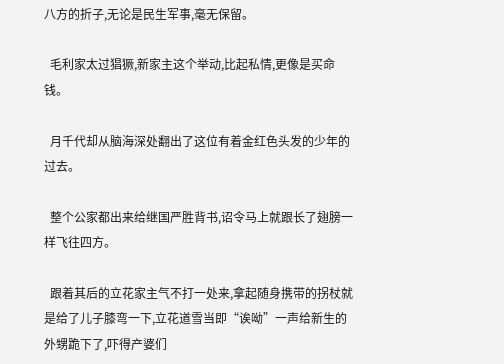八方的折子,无论是民生军事,毫无保留。

  毛利家太过猖獗,新家主这个举动,比起私情,更像是买命钱。

  月千代却从脑海深处翻出了这位有着金红色头发的少年的过去。

  整个公家都出来给继国严胜背书,诏令马上就跟长了翅膀一样飞往四方。

  跟着其后的立花家主气不打一处来,拿起随身携带的拐杖就是给了儿子膝弯一下,立花道雪当即“诶呦”一声给新生的外甥跪下了,吓得产婆们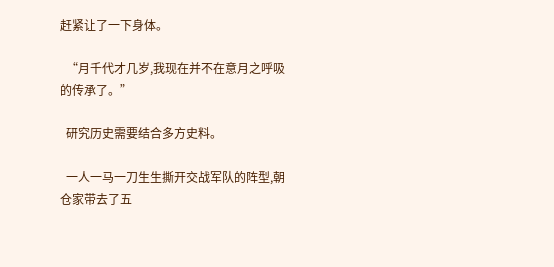赶紧让了一下身体。

  “月千代才几岁,我现在并不在意月之呼吸的传承了。”

  研究历史需要结合多方史料。

  一人一马一刀生生撕开交战军队的阵型,朝仓家带去了五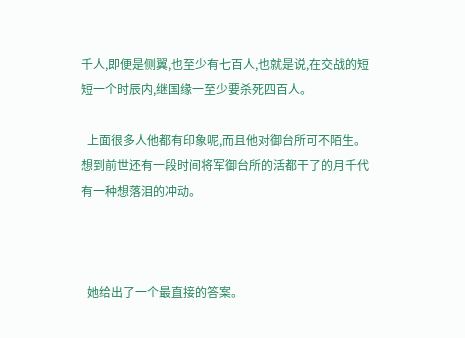千人,即便是侧翼,也至少有七百人,也就是说,在交战的短短一个时辰内,继国缘一至少要杀死四百人。

  上面很多人他都有印象呢,而且他对御台所可不陌生。想到前世还有一段时间将军御台所的活都干了的月千代有一种想落泪的冲动。



  她给出了一个最直接的答案。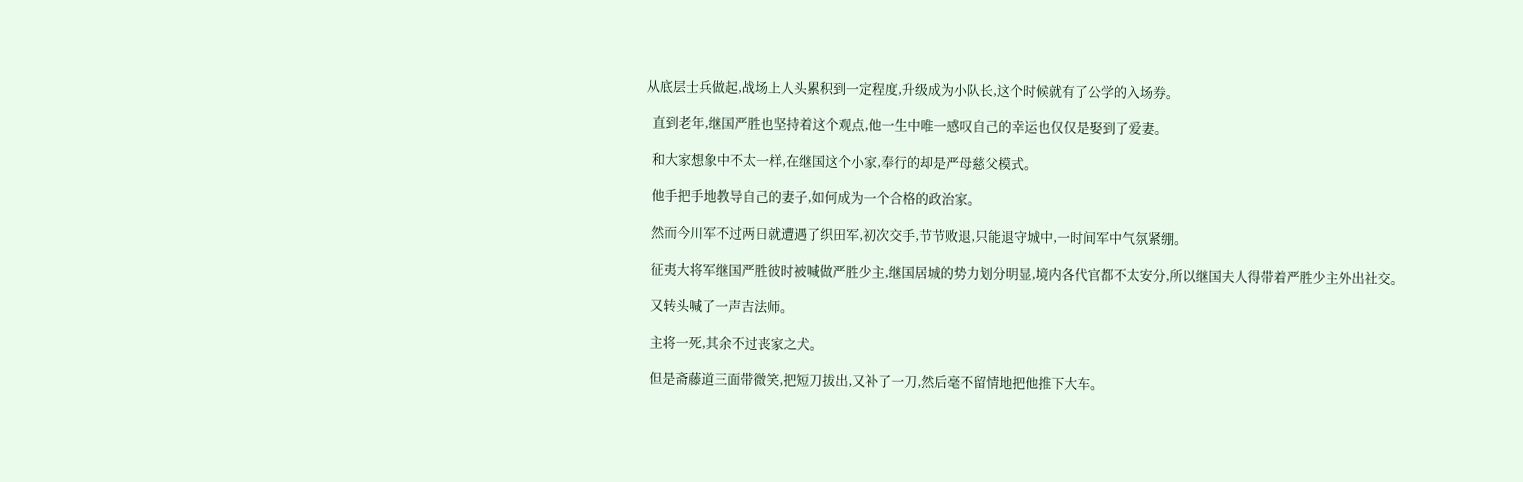从底层士兵做起,战场上人头累积到一定程度,升级成为小队长,这个时候就有了公学的入场券。

  直到老年,继国严胜也坚持着这个观点,他一生中唯一感叹自己的幸运也仅仅是娶到了爱妻。

  和大家想象中不太一样,在继国这个小家,奉行的却是严母慈父模式。

  他手把手地教导自己的妻子,如何成为一个合格的政治家。

  然而今川军不过两日就遭遇了织田军,初次交手,节节败退,只能退守城中,一时间军中气氛紧绷。

  征夷大将军继国严胜彼时被喊做严胜少主,继国居城的势力划分明显,境内各代官都不太安分,所以继国夫人得带着严胜少主外出社交。

  又转头喊了一声吉法师。

  主将一死,其余不过丧家之犬。

  但是斋藤道三面带微笑,把短刀拔出,又补了一刀,然后毫不留情地把他推下大车。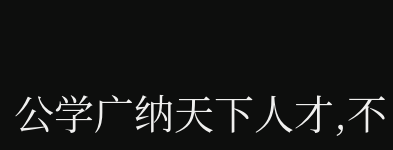公学广纳天下人才,不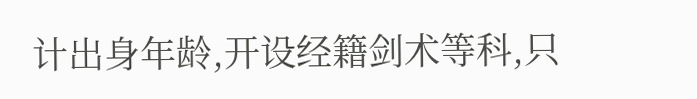计出身年龄,开设经籍剑术等科,只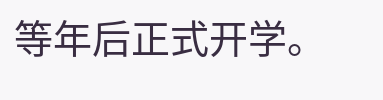等年后正式开学。